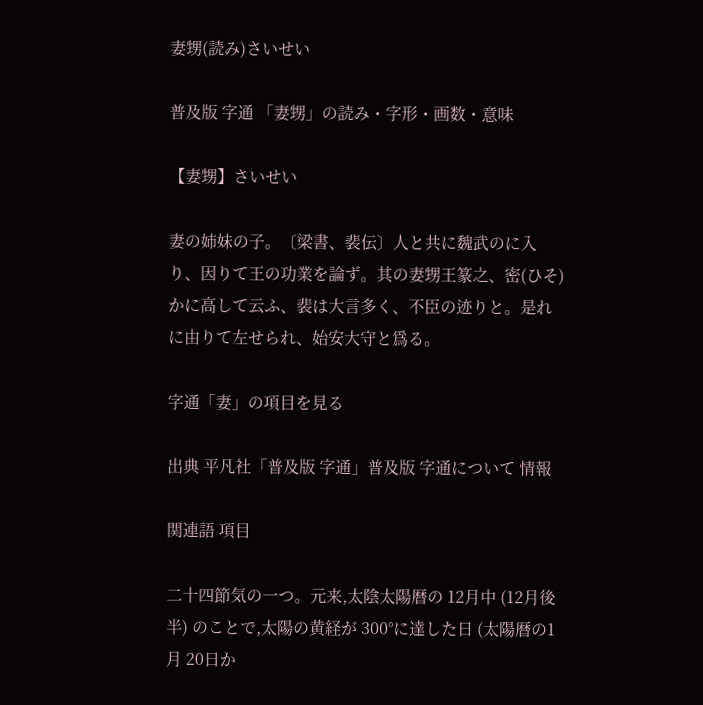妻甥(読み)さいせい

普及版 字通 「妻甥」の読み・字形・画数・意味

【妻甥】さいせい

妻の姉妹の子。〔梁書、裴伝〕人と共に魏武のに入り、因りて王の功業を論ず。其の妻甥王篆之、密(ひそ)かに高して云ふ、裴は大言多く、不臣の迹りと。是れに由りて左せられ、始安大守と爲る。

字通「妻」の項目を見る

出典 平凡社「普及版 字通」普及版 字通について 情報

関連語 項目

二十四節気の一つ。元来,太陰太陽暦の 12月中 (12月後半) のことで,太陽の黄経が 300°に達した日 (太陽暦の1月 20日か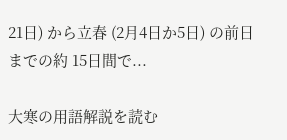21日) から立春 (2月4日か5日) の前日までの約 15日間で...

大寒の用語解説を読む